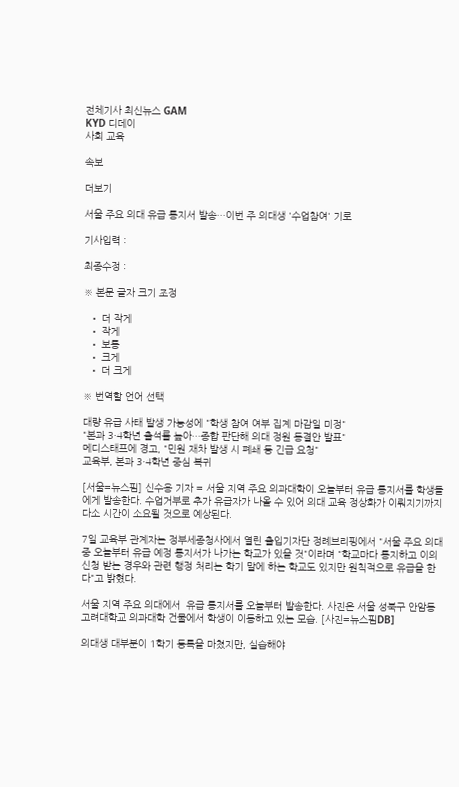전체기사 최신뉴스 GAM
KYD 디데이
사회 교육

속보

더보기

서울 주요 의대 유급 통지서 발송…이번 주 의대생 '수업참여' 기로

기사입력 :

최종수정 :

※ 본문 글자 크기 조정

  • 더 작게
  • 작게
  • 보통
  • 크게
  • 더 크게

※ 번역할 언어 선택

대량 유급 사태 발생 가능성에 "학생 참여 여부 집계 마감일 미정"
"본과 3·4학년 출석률 높아…종합 판단해 의대 정원 동결안 발표"
메디스태프에 경고, "민원 재차 발생 시 폐쇄 등 긴급 요청"
교육부, 본과 3·4학년 중심 복귀

[서울=뉴스핌] 신수용 기자 = 서울 지역 주요 의과대학이 오늘부터 유급 통지서를 학생들에게 발송한다. 수업거부로 추가 유급자가 나올 수 있어 의대 교육 정상화가 이뤄지기까지 다소 시간이 소요될 것으로 예상된다.

7일 교육부 관계자는 정부세종청사에서 열린 출입기자단 정례브리핑에서 "서울 주요 의대 중 오늘부터 유급 예정 통지서가 나가는 학교가 있을 것"이라며 "학교마다 통지하고 이의 신청 받는 경우와 관련 행정 처리는 학기 말에 하는 학교도 있지만 원칙적으로 유급을 한다"고 밝혔다.

서울 지역 주요 의대에서  유급 통지서를 오늘부터 발송한다. 사진은 서울 성북구 안암동 고려대학교 의과대학 건물에서 학생이 이동하고 있는 모습. [사진=뉴스핌DB]

의대생 대부분이 1학기 등록을 마쳤지만, 실습해야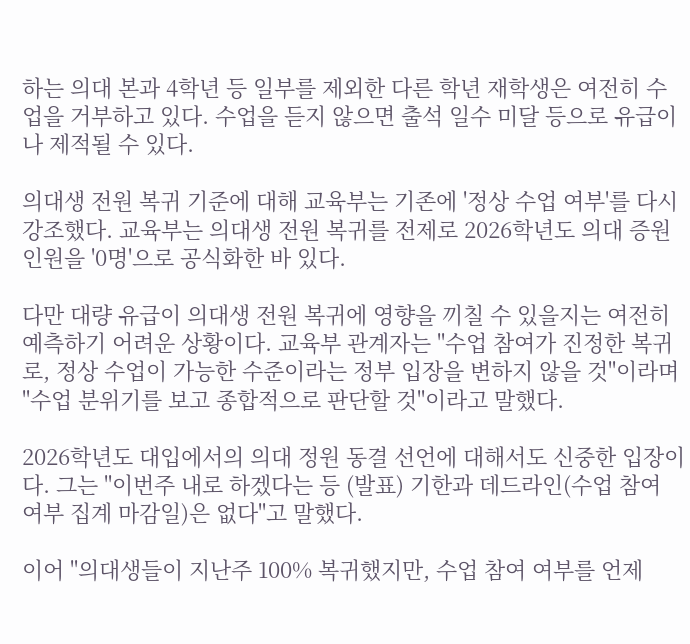하는 의대 본과 4학년 등 일부를 제외한 다른 학년 재학생은 여전히 수업을 거부하고 있다. 수업을 듣지 않으면 출석 일수 미달 등으로 유급이나 제적될 수 있다.

의대생 전원 복귀 기준에 대해 교육부는 기존에 '정상 수업 여부'를 다시 강조했다. 교육부는 의대생 전원 복귀를 전제로 2026학년도 의대 증원 인원을 '0명'으로 공식화한 바 있다.

다만 대량 유급이 의대생 전원 복귀에 영향을 끼칠 수 있을지는 여전히 예측하기 어려운 상황이다. 교육부 관계자는 "수업 참여가 진정한 복귀로, 정상 수업이 가능한 수준이라는 정부 입장을 변하지 않을 것"이라며 "수업 분위기를 보고 종합적으로 판단할 것"이라고 말했다.

2026학년도 대입에서의 의대 정원 동결 선언에 대해서도 신중한 입장이다. 그는 "이번주 내로 하겠다는 등 (발표) 기한과 데드라인(수업 참여 여부 집계 마감일)은 없다"고 말했다.

이어 "의대생들이 지난주 100% 복귀했지만, 수업 참여 여부를 언제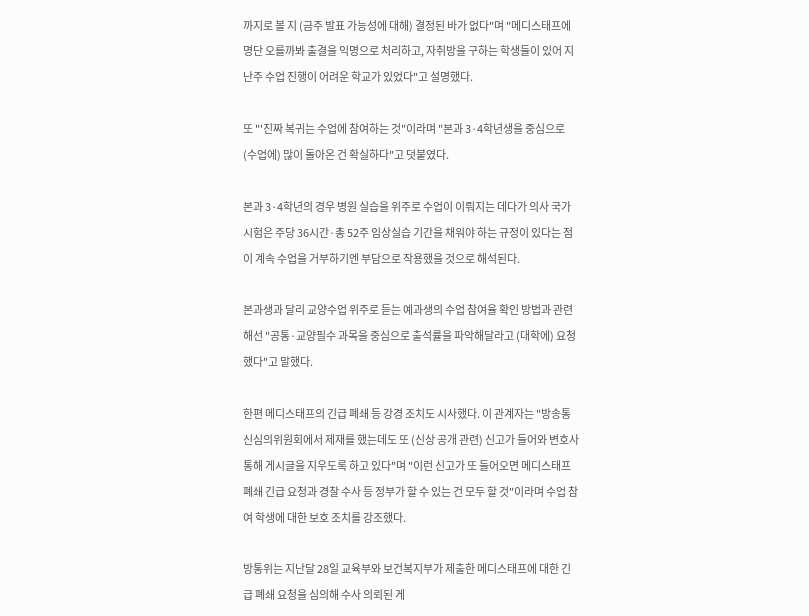까지로 볼 지 (금주 발표 가능성에 대해) 결정된 바가 없다"며 "메디스태프에 명단 오를까봐 출결을 익명으로 처리하고, 자취방을 구하는 학생들이 있어 지난주 수업 진행이 어려운 학교가 있었다"고 설명했다.

또 "'진짜 복귀는 수업에 참여하는 것"이라며 "본과 3·4학년생을 중심으로 (수업에) 많이 돌아온 건 확실하다"고 덧붙였다.

본과 3·4학년의 경우 병원 실습을 위주로 수업이 이뤄지는 데다가 의사 국가시험은 주당 36시간·총 52주 임상실습 기간을 채워야 하는 규정이 있다는 점이 계속 수업을 거부하기엔 부담으로 작용했을 것으로 해석된다.

본과생과 달리 교양수업 위주로 듣는 예과생의 수업 참여율 확인 방법과 관련해선 "공통·교양필수 과목을 중심으로 출석률을 파악해달라고 (대학에) 요청했다"고 말했다.

한편 메디스태프의 긴급 폐쇄 등 강경 조치도 시사했다. 이 관계자는 "방송통신심의위원회에서 제재를 했는데도 또 (신상 공개 관련) 신고가 들어와 변호사 통해 게시글을 지우도록 하고 있다"며 "이런 신고가 또 들어오면 메디스태프 폐쇄 긴급 요청과 경찰 수사 등 정부가 할 수 있는 건 모두 할 것"이라며 수업 참여 학생에 대한 보호 조치를 강조했다.

방통위는 지난달 28일 교육부와 보건복지부가 제출한 메디스태프에 대한 긴급 폐쇄 요청을 심의해 수사 의뢰된 게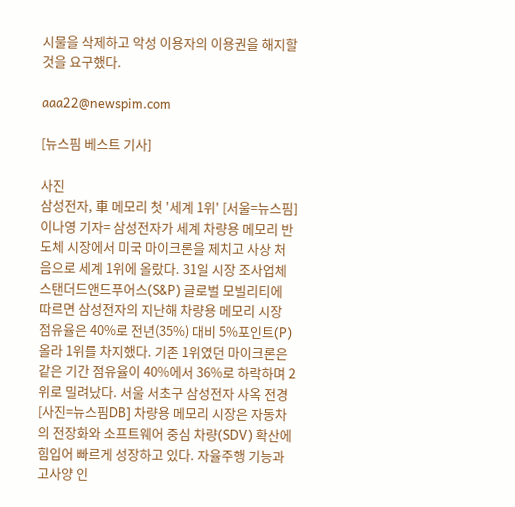시물을 삭제하고 악성 이용자의 이용권을 해지할 것을 요구했다.

aaa22@newspim.com

[뉴스핌 베스트 기사]

사진
삼성전자, 車 메모리 첫 '세계 1위' [서울=뉴스핌] 이나영 기자= 삼성전자가 세계 차량용 메모리 반도체 시장에서 미국 마이크론을 제치고 사상 처음으로 세계 1위에 올랐다. 31일 시장 조사업체 스탠더드앤드푸어스(S&P) 글로벌 모빌리티에 따르면 삼성전자의 지난해 차량용 메모리 시장 점유율은 40%로 전년(35%) 대비 5%포인트(P) 올라 1위를 차지했다. 기존 1위였던 마이크론은 같은 기간 점유율이 40%에서 36%로 하락하며 2위로 밀려났다. 서울 서초구 삼성전자 사옥 전경 [사진=뉴스핌DB] 차량용 메모리 시장은 자동차의 전장화와 소프트웨어 중심 차량(SDV) 확산에 힘입어 빠르게 성장하고 있다. 자율주행 기능과 고사양 인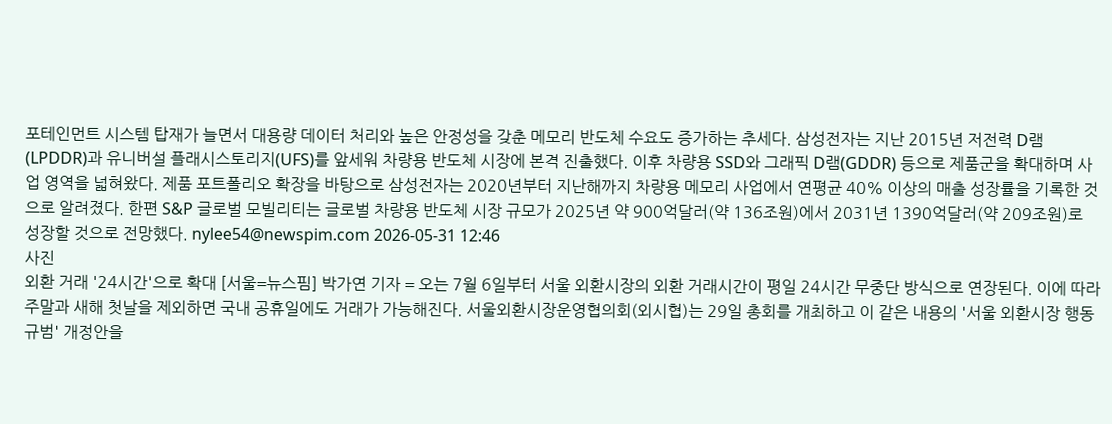포테인먼트 시스템 탑재가 늘면서 대용량 데이터 처리와 높은 안정성을 갖춘 메모리 반도체 수요도 증가하는 추세다. 삼성전자는 지난 2015년 저전력 D램(LPDDR)과 유니버설 플래시스토리지(UFS)를 앞세워 차량용 반도체 시장에 본격 진출했다. 이후 차량용 SSD와 그래픽 D램(GDDR) 등으로 제품군을 확대하며 사업 영역을 넓혀왔다. 제품 포트폴리오 확장을 바탕으로 삼성전자는 2020년부터 지난해까지 차량용 메모리 사업에서 연평균 40% 이상의 매출 성장률을 기록한 것으로 알려졌다. 한편 S&P 글로벌 모빌리티는 글로벌 차량용 반도체 시장 규모가 2025년 약 900억달러(약 136조원)에서 2031년 1390억달러(약 209조원)로 성장할 것으로 전망했다. nylee54@newspim.com 2026-05-31 12:46
사진
외환 거래 '24시간'으로 확대 [서울=뉴스핌] 박가연 기자 = 오는 7월 6일부터 서울 외환시장의 외환 거래시간이 평일 24시간 무중단 방식으로 연장된다. 이에 따라 주말과 새해 첫날을 제외하면 국내 공휴일에도 거래가 가능해진다. 서울외환시장운영협의회(외시협)는 29일 총회를 개최하고 이 같은 내용의 '서울 외환시장 행동규범' 개정안을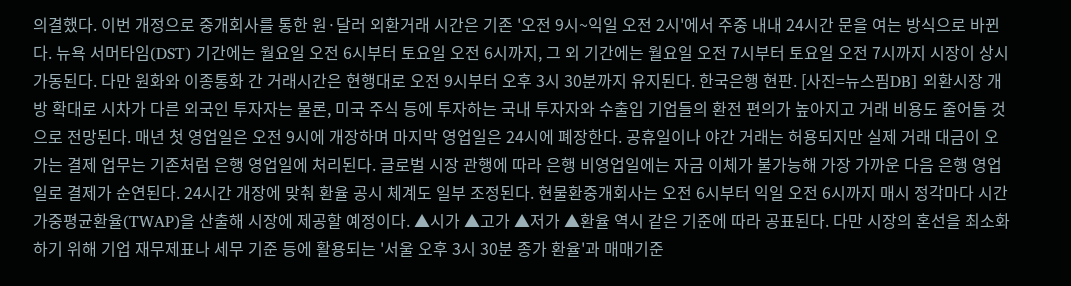의결했다. 이번 개정으로 중개회사를 통한 원·달러 외환거래 시간은 기존 '오전 9시~익일 오전 2시'에서 주중 내내 24시간 문을 여는 방식으로 바뀐다. 뉴욕 서머타임(DST) 기간에는 월요일 오전 6시부터 토요일 오전 6시까지, 그 외 기간에는 월요일 오전 7시부터 토요일 오전 7시까지 시장이 상시 가동된다. 다만 원화와 이종통화 간 거래시간은 현행대로 오전 9시부터 오후 3시 30분까지 유지된다. 한국은행 현판. [사진=뉴스핌DB] 외환시장 개방 확대로 시차가 다른 외국인 투자자는 물론, 미국 주식 등에 투자하는 국내 투자자와 수출입 기업들의 환전 편의가 높아지고 거래 비용도 줄어들 것으로 전망된다. 매년 첫 영업일은 오전 9시에 개장하며 마지막 영업일은 24시에 폐장한다. 공휴일이나 야간 거래는 허용되지만 실제 거래 대금이 오가는 결제 업무는 기존처럼 은행 영업일에 처리된다. 글로벌 시장 관행에 따라 은행 비영업일에는 자금 이체가 불가능해 가장 가까운 다음 은행 영업일로 결제가 순연된다. 24시간 개장에 맞춰 환율 공시 체계도 일부 조정된다. 현물환중개회사는 오전 6시부터 익일 오전 6시까지 매시 정각마다 시간가중평균환율(TWAP)을 산출해 시장에 제공할 예정이다. ▲시가 ▲고가 ▲저가 ▲환율 역시 같은 기준에 따라 공표된다. 다만 시장의 혼선을 최소화하기 위해 기업 재무제표나 세무 기준 등에 활용되는 '서울 오후 3시 30분 종가 환율'과 매매기준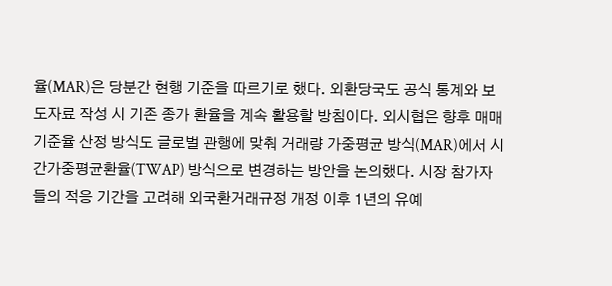율(MAR)은 당분간 현행 기준을 따르기로 했다. 외환당국도 공식 통계와 보도자료 작성 시 기존 종가 환율을 계속 활용할 방침이다. 외시협은 향후 매매기준율 산정 방식도 글로벌 관행에 맞춰 거래량 가중평균 방식(MAR)에서 시간가중평균환율(TWAP) 방식으로 변경하는 방안을 논의했다. 시장 참가자들의 적응 기간을 고려해 외국환거래규정 개정 이후 1년의 유예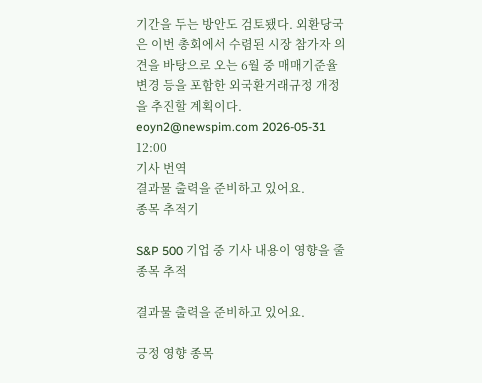기간을 두는 방안도 검토됐다. 외환당국은 이번 총회에서 수렴된 시장 참가자 의견을 바탕으로 오는 6월 중 매매기준율 변경 등을 포함한 외국환거래규정 개정을 추진할 계획이다. eoyn2@newspim.com 2026-05-31 12:00
기사 번역
결과물 출력을 준비하고 있어요.
종목 추적기

S&P 500 기업 중 기사 내용이 영향을 줄 종목 추적

결과물 출력을 준비하고 있어요.

긍정 영향 종목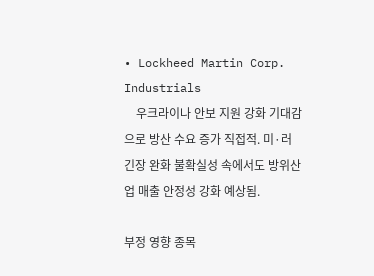• Lockheed Martin Corp. Industrials
    우크라이나 안보 지원 강화 기대감으로 방산 수요 증가 직접적. 미·러 긴장 완화 불확실성 속에서도 방위산업 매출 안정성 강화 예상됨.

부정 영향 종목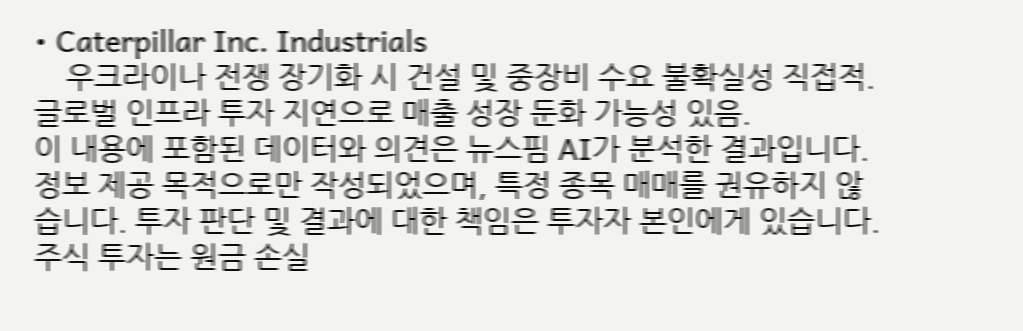• Caterpillar Inc. Industrials
    우크라이나 전쟁 장기화 시 건설 및 중장비 수요 불확실성 직접적. 글로벌 인프라 투자 지연으로 매출 성장 둔화 가능성 있음.
이 내용에 포함된 데이터와 의견은 뉴스핌 AI가 분석한 결과입니다. 정보 제공 목적으로만 작성되었으며, 특정 종목 매매를 권유하지 않습니다. 투자 판단 및 결과에 대한 책임은 투자자 본인에게 있습니다. 주식 투자는 원금 손실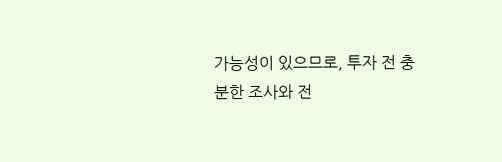가능성이 있으므로, 투자 전 충분한 조사와 전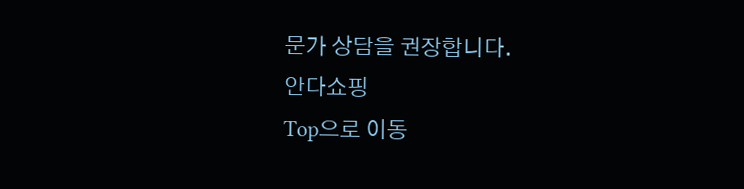문가 상담을 권장합니다.
안다쇼핑
Top으로 이동